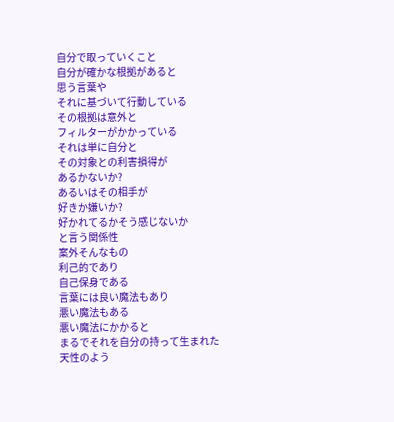自分で取っていくこと
自分が確かな根拠があると
思う言葉や
それに基づいて行動している
その根拠は意外と
フィルターがかかっている
それは単に自分と
その対象との利害損得が
あるかないか?
あるいはその相手が
好きか嫌いか?
好かれてるかそう感じないか
と言う関係性
案外そんなもの
利己的であり
自己保身である
言葉には良い魔法もあり
悪い魔法もある
悪い魔法にかかると
まるでそれを自分の持って生まれた
天性のよう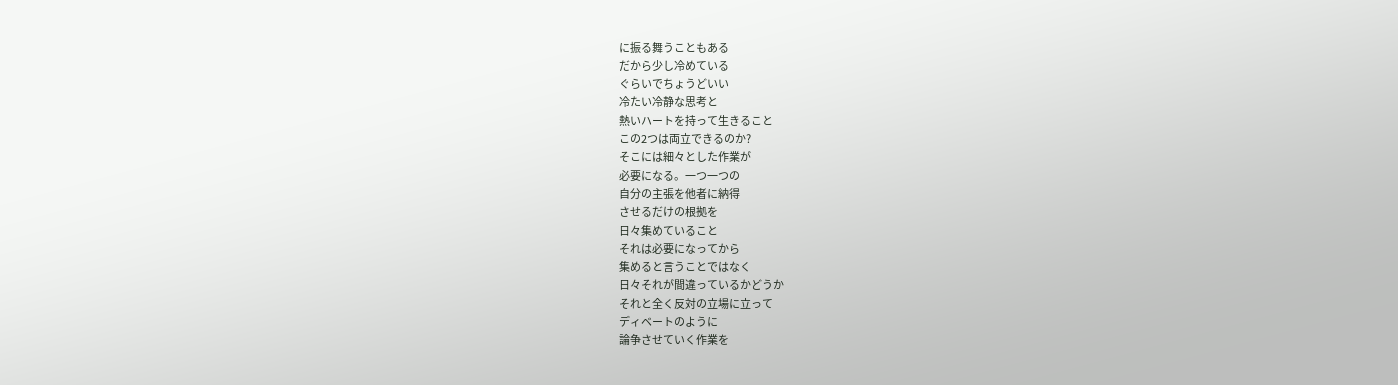に振る舞うこともある
だから少し冷めている
ぐらいでちょうどいい
冷たい冷静な思考と
熱いハートを持って生きること
この2つは両立できるのか?
そこには細々とした作業が
必要になる。一つ一つの
自分の主張を他者に納得
させるだけの根拠を
日々集めていること
それは必要になってから
集めると言うことではなく
日々それが間違っているかどうか
それと全く反対の立場に立って
ディベートのように
論争させていく作業を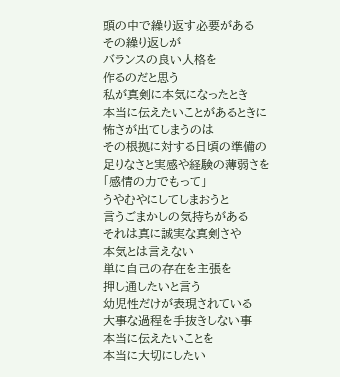頭の中で繰り返す必要がある
その繰り返しが
バランスの良い人格を
作るのだと思う
私が真剣に本気になったとき
本当に伝えたいことがあるときに
怖さが出てしまうのは
その根拠に対する日頃の準備の
足りなさと実感や経験の薄弱さを
「感情の力でもって」
うやむやにしてしまおうと
言うごまかしの気持ちがある
それは真に誠実な真剣さや
本気とは言えない
単に自己の存在を主張を
押し通したいと言う
幼児性だけが表現されている
大事な過程を手抜きしない事
本当に伝えたいことを
本当に大切にしたい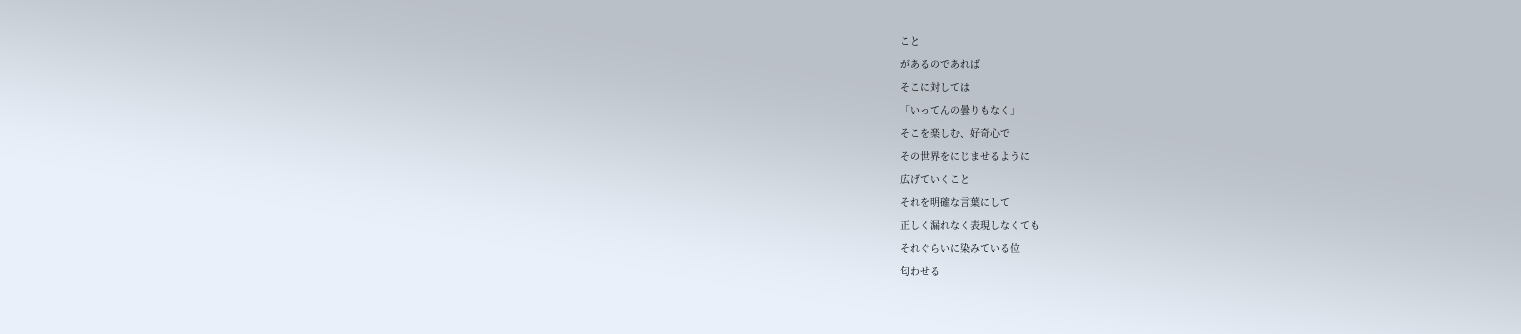こと
があるのであれば
そこに対しては
「いってんの曇りもなく」
そこを楽しむ、好奇心で
その世界をにじませるように
広げていくこと
それを明確な言葉にして
正しく漏れなく表現しなくても
それぐらいに染みている位
匂わせる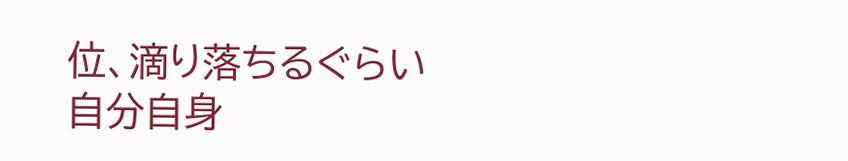位、滴り落ちるぐらい
自分自身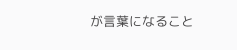が言葉になること